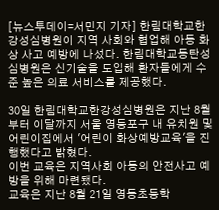[뉴스투데이=서민지 기자] 한림대학교한강성심병원이 지역 사회와 협업해 아동 화상 사고 예방에 나섰다. 한림대학교동탄성심병원은 신기술을 도입해 환자들에게 수준 높은 의료 서비스를 제공했다.

30일 한림대학교한강성심병원은 지난 8월부터 이달까지 서울 영등포구 내 유치원 및 어린이집에서 '어린이 화상예방교육'을 진행했다고 밝혔다.
이번 교육은 지역사회 아동의 안전사고 예방을 위해 마련됐다.
교육은 지난 8월 21일 영동초등학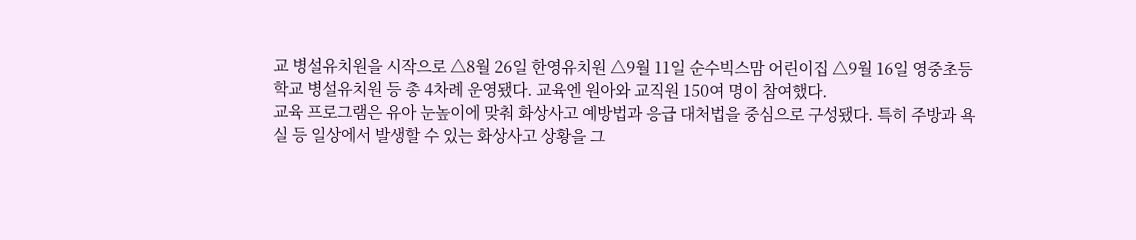교 병설유치원을 시작으로 △8월 26일 한영유치원 △9월 11일 순수빅스맘 어린이집 △9월 16일 영중초등학교 병설유치원 등 총 4차례 운영됐다. 교육엔 원아와 교직원 150여 명이 참여했다.
교육 프로그램은 유아 눈높이에 맞춰 화상사고 예방법과 응급 대처법을 중심으로 구성됐다. 특히 주방과 욕실 등 일상에서 발생할 수 있는 화상사고 상황을 그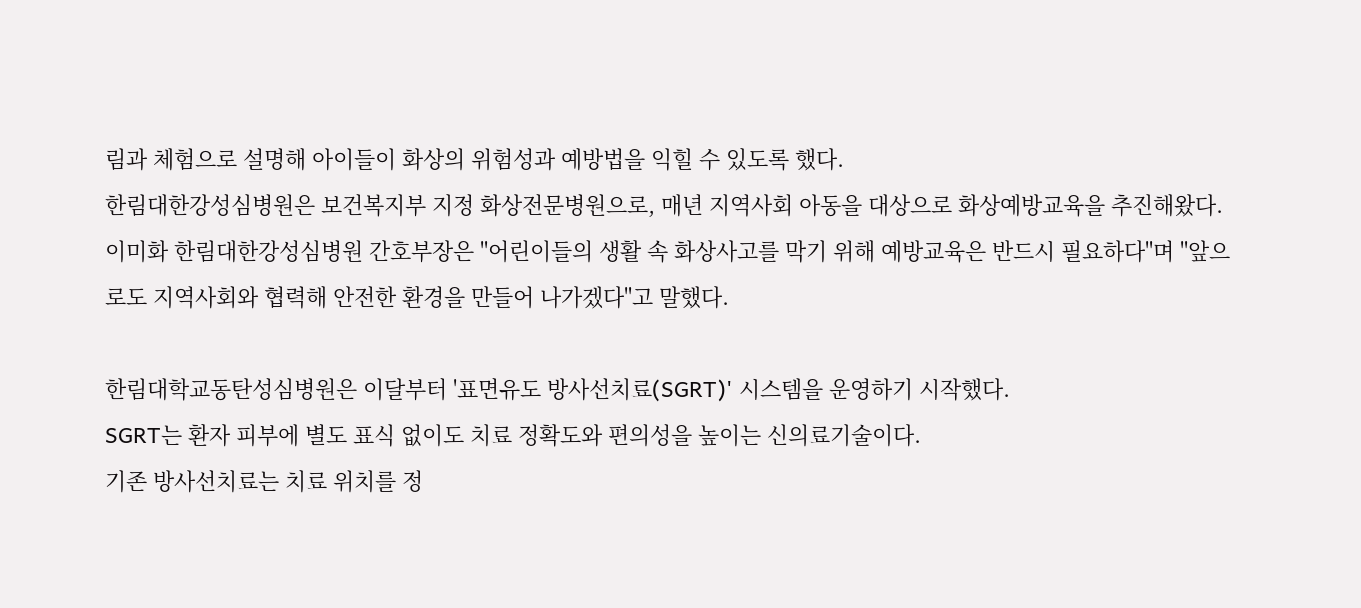림과 체험으로 설명해 아이들이 화상의 위험성과 예방법을 익힐 수 있도록 했다.
한림대한강성심병원은 보건복지부 지정 화상전문병원으로, 매년 지역사회 아동을 대상으로 화상예방교육을 추진해왔다.
이미화 한림대한강성심병원 간호부장은 "어린이들의 생활 속 화상사고를 막기 위해 예방교육은 반드시 필요하다"며 "앞으로도 지역사회와 협력해 안전한 환경을 만들어 나가겠다"고 말했다.

한림대학교동탄성심병원은 이달부터 '표면유도 방사선치료(SGRT)' 시스템을 운영하기 시작했다.
SGRT는 환자 피부에 별도 표식 없이도 치료 정확도와 편의성을 높이는 신의료기술이다.
기존 방사선치료는 치료 위치를 정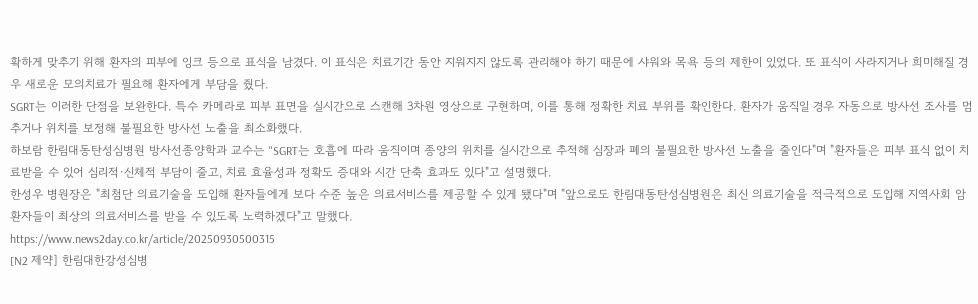확하게 맞추기 위해 환자의 피부에 잉크 등으로 표식을 남겼다. 이 표식은 치료기간 동안 지워지지 않도록 관리해야 하기 때문에 샤워와 목욕 등의 제한이 있었다. 또 표식이 사라지거나 희미해질 경우 새로운 모의치료가 필요해 환자에게 부담을 줬다.
SGRT는 이러한 단점을 보완한다. 특수 카메라로 피부 표면을 실시간으로 스캔해 3차원 영상으로 구현하며, 이를 통해 정확한 치료 부위를 확인한다. 환자가 움직일 경우 자동으로 방사선 조사를 멈추거나 위치를 보정해 불필요한 방사선 노출을 최소화했다.
하보람 한림대동탄성심병원 방사선종양학과 교수는 "SGRT는 호흡에 따라 움직이며 종양의 위치를 실시간으로 추적해 심장과 폐의 불필요한 방사선 노출을 줄인다"며 "환자들은 피부 표식 없이 치료받을 수 있어 심리적·신체적 부담이 줄고, 치료 효율성과 정확도 증대와 시간 단축 효과도 있다"고 설명했다.
한성우 병원장은 "최첨단 의료기술을 도입해 환자들에게 보다 수준 높은 의료서비스를 제공할 수 있게 됐다"며 "앞으로도 한림대동탄성심병원은 최신 의료기술을 적극적으로 도입해 지역사회 암 환자들이 최상의 의료서비스를 받을 수 있도록 노력하겠다"고 말했다.
https://www.news2day.co.kr/article/20250930500315
[N2 제약] 한림대한강성심병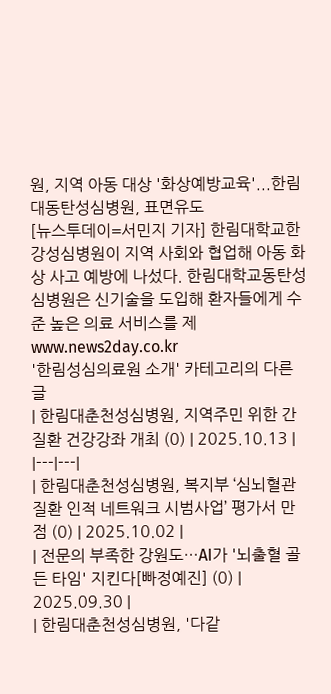원, 지역 아동 대상 '화상예방교육'...한림대동탄성심병원, 표면유도
[뉴스투데이=서민지 기자] 한림대학교한강성심병원이 지역 사회와 협업해 아동 화상 사고 예방에 나섰다. 한림대학교동탄성심병원은 신기술을 도입해 환자들에게 수준 높은 의료 서비스를 제
www.news2day.co.kr
'한림성심의료원 소개' 카테고리의 다른 글
| 한림대춘천성심병원, 지역주민 위한 간질환 건강강좌 개최 (0) | 2025.10.13 |
|---|---|
| 한림대춘천성심병원, 복지부 ‘심뇌혈관질환 인적 네트워크 시범사업’ 평가서 만점 (0) | 2025.10.02 |
| 전문의 부족한 강원도…AI가 '뇌출혈 골든 타임' 지킨다[빠정예진] (0) | 2025.09.30 |
| 한림대춘천성심병원, '다같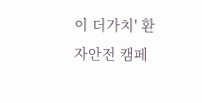이 더가치' 환자안전 캠페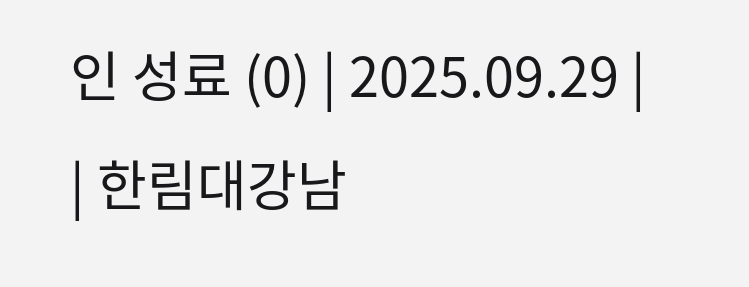인 성료 (0) | 2025.09.29 |
| 한림대강남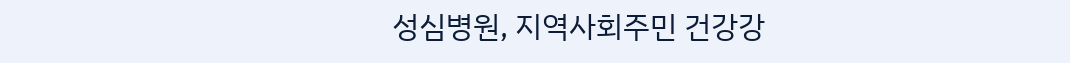성심병원, 지역사회주민 건강강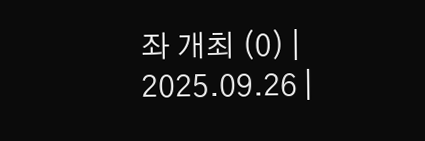좌 개최 (0) | 2025.09.26 |